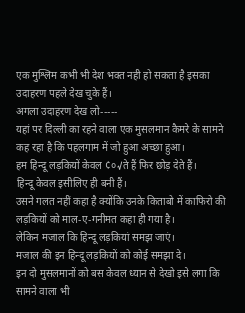एक मुश्लिम कभी भी देश भक्त नही हो सकता है इसका उदाहरण पहले देख चुके हैं।
अगला उदाहरण देख लो-----
यहां पर दिल्ली का रहने वाला एक मुसलमान कैमरे के सामने कह रहा है कि पहलगाम में जो हुआ अच्छा हुआ।
हम हिन्दू लड़कियों केवल ¢०√ते हैं फिर छोड़ देते हैं।
हिन्दू केवल इसीलिए ही बनी हैं।
उसने गलत नहीं कहा है क्योंकि उनके किताबो में काफिरो की लड़कियों को माल-ए-गनीमत कहा ही गया है।
लेकिन मजाल कि हिन्दू लड़कियां समझ जाएं।
मजाल की इन हिन्दू लड़कियों को कोई समझा दे।
इन दो मुसलमानों को बस केवल ध्यान से देखो इसे लगा कि सामने वाला भी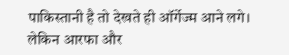पाकिस्तानी है तो देखते ही ऑर्गेज्म आने लगे।
लेकिन आरफा और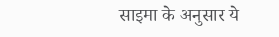साइमा के अनुसार ये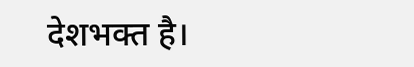देशभक्त है।